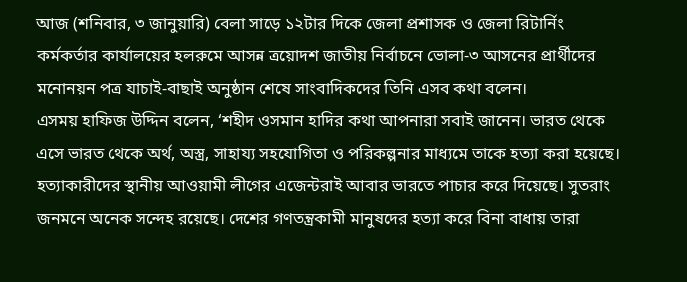আজ (শনিবার, ৩ জানুয়ারি) বেলা সাড়ে ১২টার দিকে জেলা প্রশাসক ও জেলা রিটার্নিং কর্মকর্তার কার্যালয়ের হলরুমে আসন্ন ত্রয়োদশ জাতীয় নির্বাচনে ভোলা-৩ আসনের প্রার্থীদের মনোনয়ন পত্র যাচাই-বাছাই অনুষ্ঠান শেষে সাংবাদিকদের তিনি এসব কথা বলেন।
এসময় হাফিজ উদ্দিন বলেন, ‘শহীদ ওসমান হাদির কথা আপনারা সবাই জানেন। ভারত থেকে এসে ভারত থেকে অর্থ, অস্ত্র, সাহায্য সহযোগিতা ও পরিকল্পনার মাধ্যমে তাকে হত্যা করা হয়েছে। হত্যাকারীদের স্থানীয় আওয়ামী লীগের এজেন্টরাই আবার ভারতে পাচার করে দিয়েছে। সুতরাং জনমনে অনেক সন্দেহ রয়েছে। দেশের গণতন্ত্রকামী মানুষদের হত্যা করে বিনা বাধায় তারা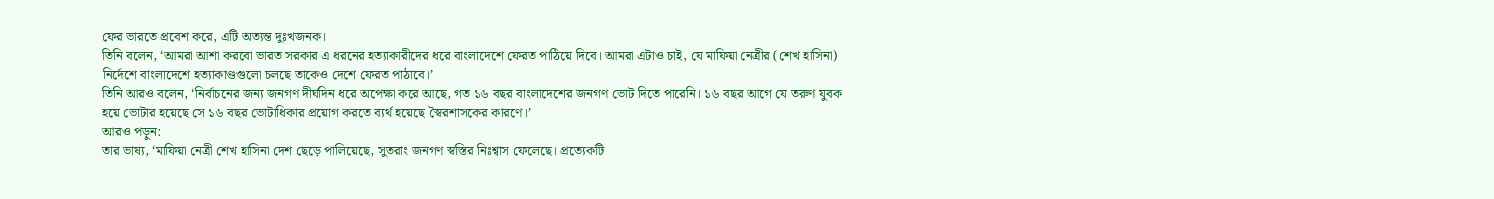ফের ভারতে প্রবেশ করে, এটি অত্যন্ত দুঃখজনক।
তিনি বলেন, ‘আমরা আশা করবো ভারত সরকার এ ধরনের হত্যাকারীদের ধরে বাংলাদেশে ফেরত পাঠিয়ে দিবে। আমরা এটাও চাই, যে মাফিয়া নেত্রীর (শেখ হাসিনা) নির্দেশে বাংলাদেশে হত্যাকাণ্ডগুলো চলছে তাকেও দেশে ফেরত পাঠাবে।’
তিনি আরও বলেন, ‘নির্বাচনের জন্য জনগণ দীর্ঘদিন ধরে অপেক্ষা করে আছে, গত ১৬ বছর বাংলাদেশের জনগণ ভোট দিতে পারেনি। ১৬ বছর আগে যে তরুণ যুবক হয়ে ভোটার হয়েছে সে ১৬ বছর ভোটাধিকার প্রয়োগ করতে ব্যর্থ হয়েছে স্বৈরশাসকের কারণে।’
আরও পড়ুন:
তার ভাষ্য, ‘মাফিয়া নেত্রী শেখ হাসিনা দেশ ছেড়ে পালিয়েছে, সুতরাং জনগণ স্বস্তির নিঃশ্বাস ফেলেছে। প্রত্যেকটি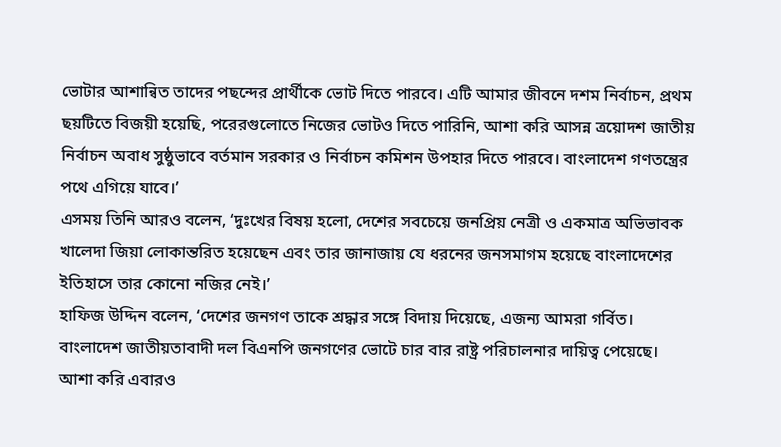ভোটার আশান্বিত তাদের পছন্দের প্রার্থীকে ভোট দিতে পারবে। এটি আমার জীবনে দশম নির্বাচন, প্রথম ছয়টিতে বিজয়ী হয়েছি, পরেরগুলোতে নিজের ভোটও দিতে পারিনি, আশা করি আসন্ন ত্রয়োদশ জাতীয় নির্বাচন অবাধ সুষ্ঠুভাবে বর্তমান সরকার ও নির্বাচন কমিশন উপহার দিতে পারবে। বাংলাদেশ গণতন্ত্রের পথে এগিয়ে যাবে।’
এসময় তিনি আরও বলেন, ‘দুঃখের বিষয় হলো, দেশের সবচেয়ে জনপ্রিয় নেত্রী ও একমাত্র অভিভাবক খালেদা জিয়া লোকান্তরিত হয়েছেন এবং তার জানাজায় যে ধরনের জনসমাগম হয়েছে বাংলাদেশের ইতিহাসে তার কোনো নজির নেই।’
হাফিজ উদ্দিন বলেন, ‘দেশের জনগণ তাকে শ্রদ্ধার সঙ্গে বিদায় দিয়েছে, এজন্য আমরা গর্বিত। বাংলাদেশ জাতীয়তাবাদী দল বিএনপি জনগণের ভোটে চার বার রাষ্ট্র পরিচালনার দায়িত্ব পেয়েছে। আশা করি এবারও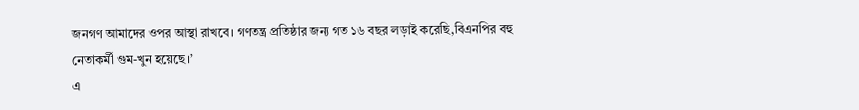জনগণ আমাদের ওপর আস্থা রাখবে। গণতন্ত্র প্রতিষ্ঠার জন্য গত ১৬ বছর লড়াই করেছি,বিএনপির বহু নেতাকর্মী গুম-খুন হয়েছে।’
এ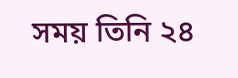সময় তিনি ২৪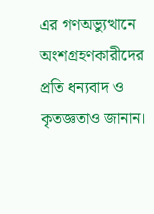এর গণঅভ্যুত্থানে অংশগ্রহণকারীদের প্রতি ধন্যবাদ ও কৃতজ্ঞতাও জানান।